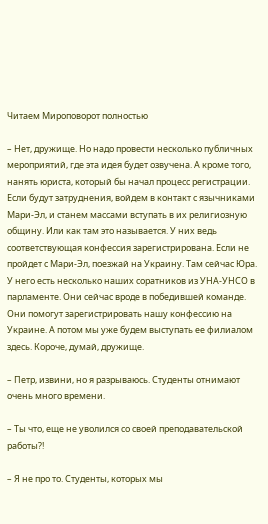Читаем Мироповорот полностью

– Нет, дружище. Но надо провести несколько публичных мероприятий, где эта идея будет озвучена. А кроме того, нанять юриста, который бы начал процесс регистрации. Если будут затруднения, войдем в контакт с язычниками Мари-Эл, и станем массами вступать в их религиозную общину. Или как там это называется. У них ведь соответствующая конфессия зарегистрирована. Если не пройдет с Мари-Эл, поезжай на Украину. Там сейчас Юра. У него есть несколько наших соратников из УНА-УНСО в парламенте. Они сейчас вроде в победившей команде. Они помогут зарегистрировать нашу конфессию на Украине. А потом мы уже будем выступать ее филиалом здесь. Короче, думай, дружище.

– Петр, извини, но я разрываюсь. Студенты отнимают очень много времени.

– Ты что, еще не уволился со своей преподавательской работы?!

– Я не про то. Студенты, которых мы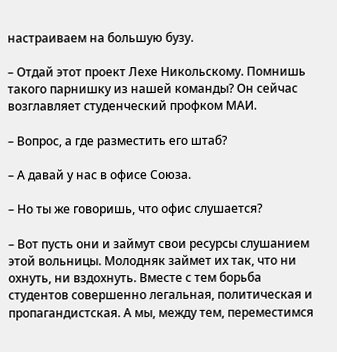настраиваем на большую бузу.

– Отдай этот проект Лехе Никольскому. Помнишь такого парнишку из нашей команды? Он сейчас возглавляет студенческий профком МАИ.

– Вопрос, а где разместить его штаб?

– А давай у нас в офисе Союза.

– Но ты же говоришь, что офис слушается?

– Вот пусть они и займут свои ресурсы слушанием этой вольницы. Молодняк займет их так, что ни охнуть, ни вздохнуть. Вместе с тем борьба студентов совершенно легальная, политическая и пропагандистская. А мы, между тем, переместимся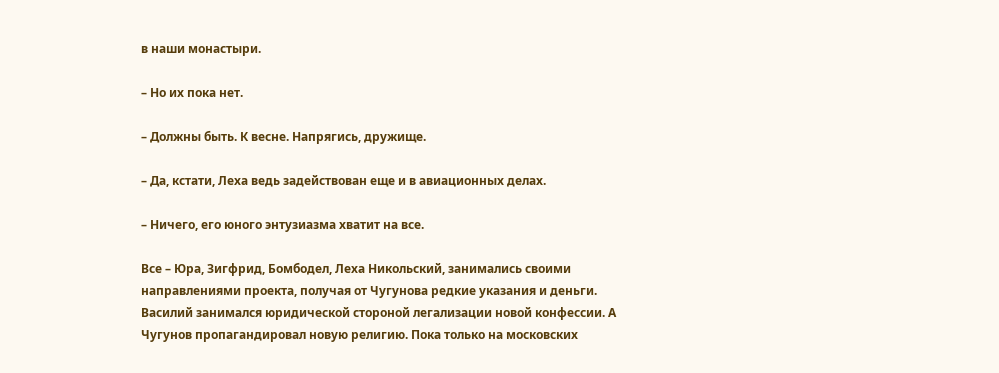в наши монастыри.

– Но их пока нет.

– Должны быть. К весне. Напрягись, дружище.

– Да, кстати, Леха ведь задействован еще и в авиационных делах.

– Ничего, его юного энтузиазма хватит на все.

Все – Юра, Зигфрид, Бомбодел, Леха Никольский, занимались своими направлениями проекта, получая от Чугунова редкие указания и деньги. Василий занимался юридической стороной легализации новой конфессии. А Чугунов пропагандировал новую религию. Пока только на московских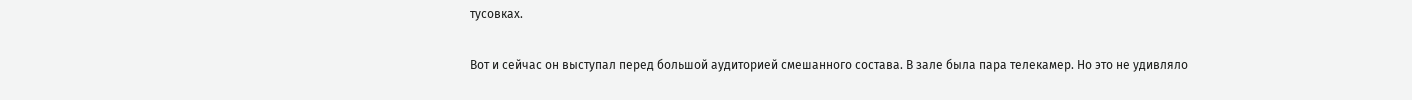тусовках.

Вот и сейчас он выступал перед большой аудиторией смешанного состава. В зале была пара телекамер. Но это не удивляло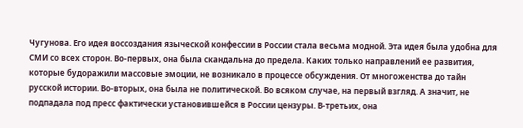Чугунова. Его идея воссоздания языческой конфессии в России стала весьма модной. Эта идея была удобна для СМИ со всех сторон. Во-первых, она была скандальна до предела. Каких только направлений ее развития, которые будоражили массовые эмоции, не возникало в процессе обсуждения. От многоженства до тайн русской истории. Во-вторых, она была не политической. Во всяком случае, на первый взгляд. А значит, не подпадала под пресс фактически установившейся в России цензуры. В-третьих, она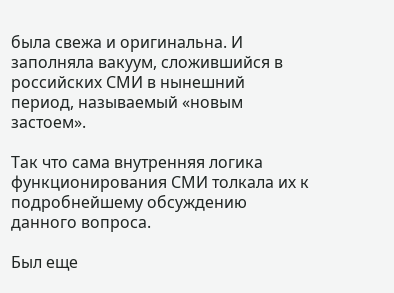была свежа и оригинальна. И заполняла вакуум, сложившийся в российских СМИ в нынешний период, называемый «новым застоем».

Так что сама внутренняя логика функционирования СМИ толкала их к подробнейшему обсуждению данного вопроса.

Был еще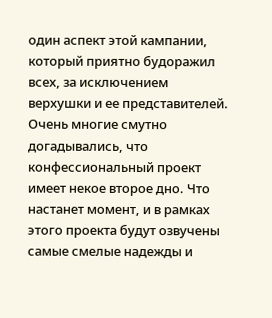один аспект этой кампании, который приятно будоражил всех, за исключением верхушки и ее представителей. Очень многие смутно догадывались, что конфессиональный проект имеет некое второе дно. Что настанет момент, и в рамках этого проекта будут озвучены самые смелые надежды и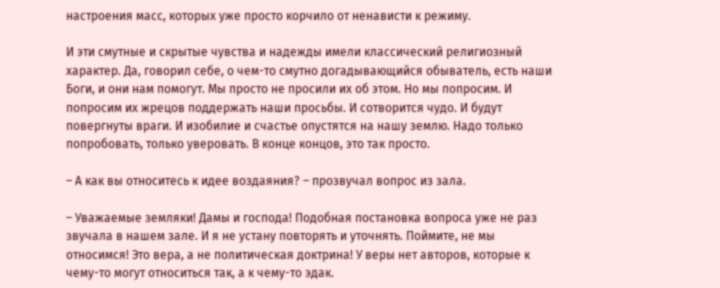настроения масс, которых уже просто корчило от ненависти к режиму.

И эти смутные и скрытые чувства и надежды имели классический религиозный характер. Да, говорил себе, о чем-то смутно догадывающийся обыватель, есть наши Боги, и они нам помогут. Мы просто не просили их об этом. Но мы попросим. И попросим их жрецов поддержать наши просьбы. И сотворится чудо. И будут повергнуты враги. И изобилие и счастье опустятся на нашу землю. Надо только попробовать, только уверовать. В конце концов, это так просто.

– А как вы относитесь к идее воздаяния? – прозвучал вопрос из зала.

– Уважаемые земляки! Дамы и господа! Подобная постановка вопроса уже не раз звучала в нашем зале. И я не устану повторять и уточнять. Поймите, не мы относимся! Это вера, а не политическая доктрина! У веры нет авторов, которые к чему-то могут относиться так, а к чему-то эдак.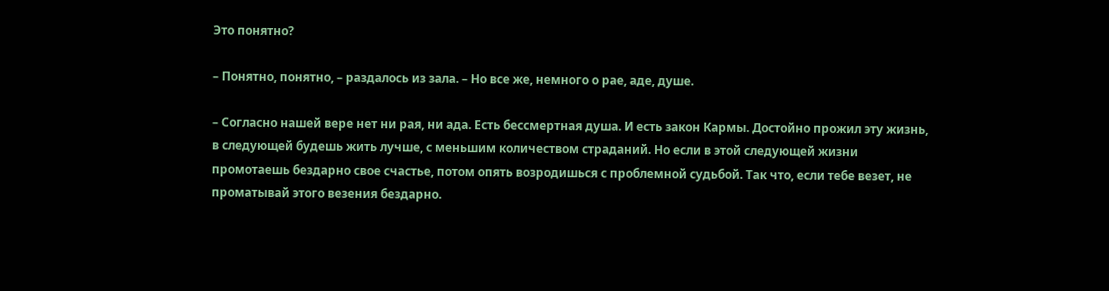Это понятно?

– Понятно, понятно, – раздалось из зала. – Но все же, немного о рае, аде, душе.

– Согласно нашей вере нет ни рая, ни ада. Есть бессмертная душа. И есть закон Кармы. Достойно прожил эту жизнь, в следующей будешь жить лучше, с меньшим количеством страданий. Но если в этой следующей жизни промотаешь бездарно свое счастье, потом опять возродишься с проблемной судьбой. Так что, если тебе везет, не проматывай этого везения бездарно.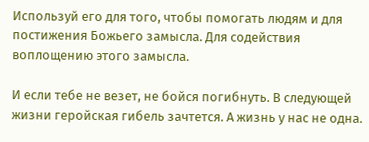Используй его для того, чтобы помогать людям и для постижения Божьего замысла. Для содействия воплощению этого замысла.

И если тебе не везет, не бойся погибнуть. В следующей жизни геройская гибель зачтется. А жизнь у нас не одна.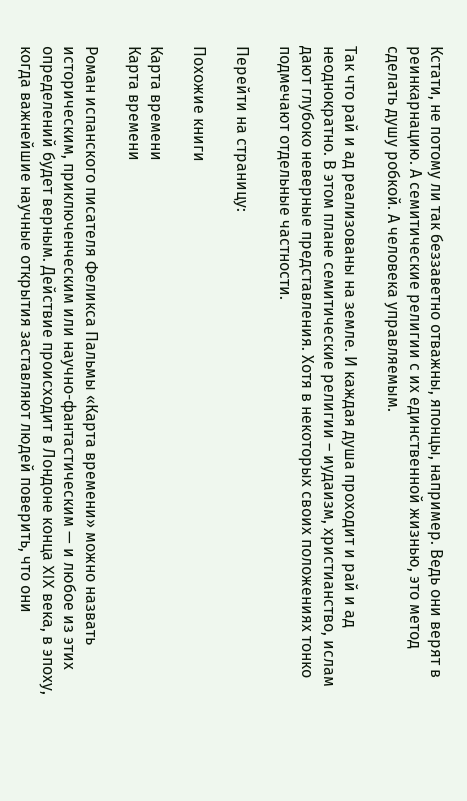Кстати, не потому ли так беззаветно отважны, японцы, например. Ведь они верят в реинкарнацию. А семитические религии с их единственной жизнью, это метод сделать душу робкой. А человека управляемым.

Так что рай и ад реализованы на земле. И каждая душа проходит и рай и ад неоднократно. В этом плане семитические религии – иудаизм, христианство, ислам дают глубоко неверные представления. Хотя в некоторых своих положениях тонко подмечают отдельные частности.

Перейти на страницу:

Похожие книги

Карта времени
Карта времени

Роман испанского писателя Феликса Пальмы «Карта времени» можно назвать историческим, приключенческим или научно-фантастическим — и любое из этих определений будет верным. Действие происходит в Лондоне конца XIX века, в эпоху, когда важнейшие научные открытия заставляют людей поверить, что они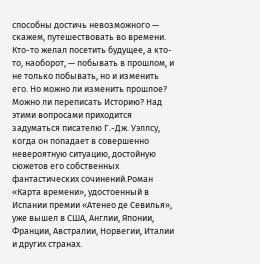способны достичь невозможного — скажем, путешествовать во времени. Кто-то желал посетить будущее, а кто-то, наоборот, — побывать в прошлом, и не только побывать, но и изменить его. Но можно ли изменить прошлое? Можно ли переписать Историю? Над этими вопросами приходится задуматься писателю Г.-Дж. Уэллсу, когда он попадает в совершенно невероятную ситуацию, достойную сюжетов его собственных фантастических сочинений.Роман «Карта времени», удостоенный в Испании премии «Атенео де Севилья», уже вышел в США, Англии, Японии, Франции, Австралии, Норвегии, Италии и других странах.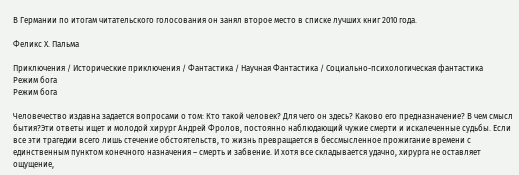В Германии по итогам читательского голосования он занял второе место в списке лучших книг 2010 года.

Феликс Х. Пальма

Приключения / Исторические приключения / Фантастика / Научная Фантастика / Социально-психологическая фантастика
Режим бога
Режим бога

Человечество издавна задается вопросами о том: Кто такой человек? Для чего он здесь? Каково его предназначение? В чем смысл бытия?Эти ответы ищет и молодой хирург Андрей Фролов, постоянно наблюдающий чужие смерти и искалеченные судьбы. Если все эти трагедии всего лишь стечение обстоятельств, то жизнь превращается в бессмысленное прожигание времени с единственным пунктом конечного назначения – смерть и забвение. И хотя все складывается удачно, хирурга не оставляет ощущение,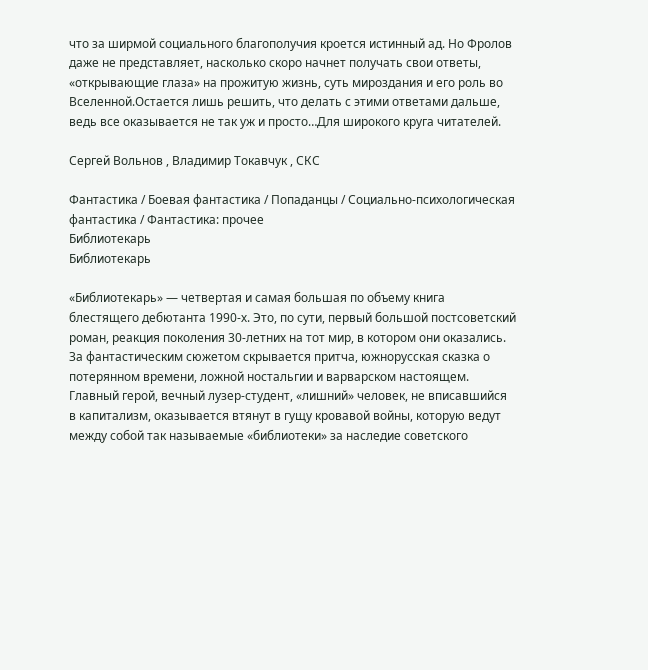что за ширмой социального благополучия кроется истинный ад. Но Фролов даже не представляет, насколько скоро начнет получать свои ответы, «открывающие глаза» на прожитую жизнь, суть мироздания и его роль во Вселенной.Остается лишь решить, что делать с этими ответами дальше, ведь все оказывается не так уж и просто…Для широкого круга читателей.

Сергей Вольнов , Владимир Токавчук , СКС

Фантастика / Боевая фантастика / Попаданцы / Социально-психологическая фантастика / Фантастика: прочее
Библиотекарь
Библиотекарь

«Библиотекарь» — четвертая и самая большая по объему книга блестящего дебютанта 1990-х. Это, по сути, первый большой постсоветский роман, реакция поколения 30-летних на тот мир, в котором они оказались. За фантастическим сюжетом скрывается притча, южнорусская сказка о потерянном времени, ложной ностальгии и варварском настоящем. Главный герой, вечный лузер-студент, «лишний» человек, не вписавшийся в капитализм, оказывается втянут в гущу кровавой войны, которую ведут между собой так называемые «библиотеки» за наследие советского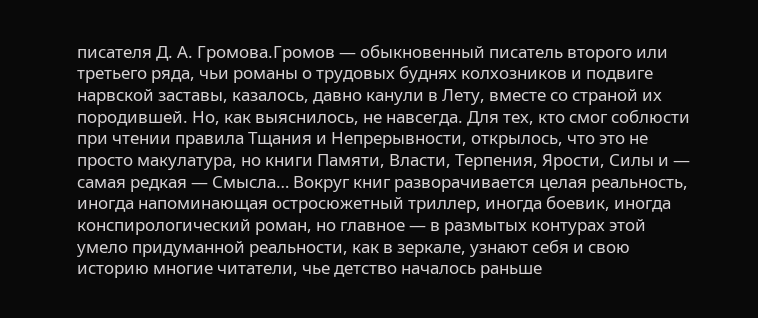писателя Д. А. Громова.Громов — обыкновенный писатель второго или третьего ряда, чьи романы о трудовых буднях колхозников и подвиге нарвской заставы, казалось, давно канули в Лету, вместе со страной их породившей. Но, как выяснилось, не навсегда. Для тех, кто смог соблюсти при чтении правила Тщания и Непрерывности, открылось, что это не просто макулатура, но книги Памяти, Власти, Терпения, Ярости, Силы и — самая редкая — Смысла… Вокруг книг разворачивается целая реальность, иногда напоминающая остросюжетный триллер, иногда боевик, иногда конспирологический роман, но главное — в размытых контурах этой умело придуманной реальности, как в зеркале, узнают себя и свою историю многие читатели, чье детство началось раньше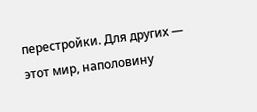перестройки. Для других — этот мир, наполовину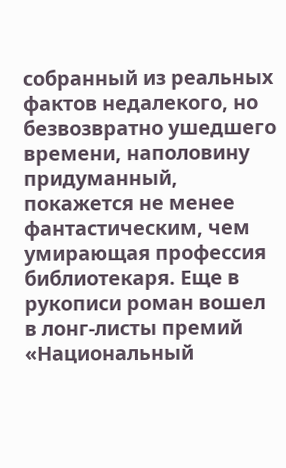собранный из реальных фактов недалекого, но безвозвратно ушедшего времени, наполовину придуманный, покажется не менее фантастическим, чем умирающая профессия библиотекаря. Еще в рукописи роман вошел в лонг-листы премий «Национальный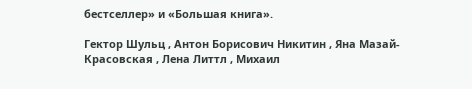бестселлер» и «Большая книга».

Гектор Шульц , Антон Борисович Никитин , Яна Мазай-Красовская , Лена Литтл , Михаил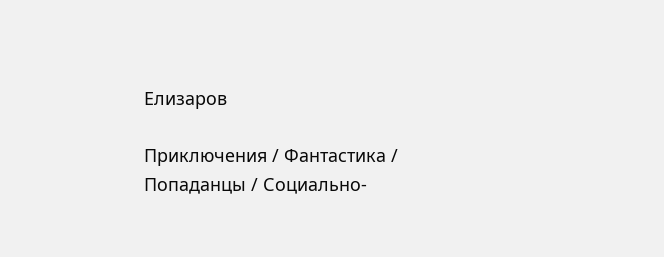Елизаров

Приключения / Фантастика / Попаданцы / Социально-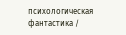психологическая фантастика /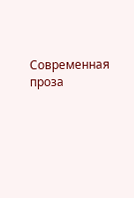Современная проза